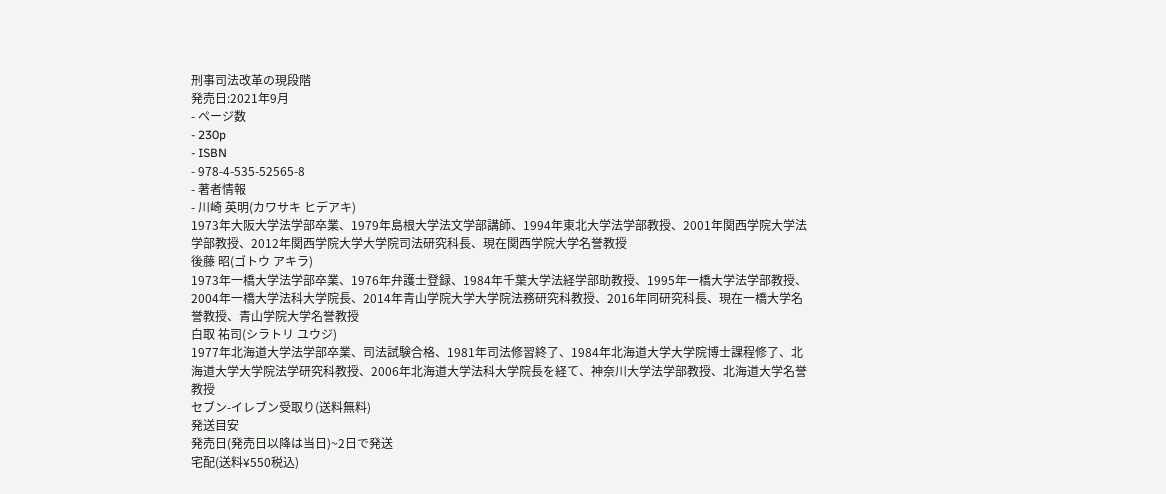刑事司法改革の現段階
発売日:2021年9月
- ページ数
- 230p
- ISBN
- 978-4-535-52565-8
- 著者情報
- 川崎 英明(カワサキ ヒデアキ)
1973年大阪大学法学部卒業、1979年島根大学法文学部講師、1994年東北大学法学部教授、2001年関西学院大学法学部教授、2012年関西学院大学大学院司法研究科長、現在関西学院大学名誉教授
後藤 昭(ゴトウ アキラ)
1973年一橋大学法学部卒業、1976年弁護士登録、1984年千葉大学法経学部助教授、1995年一橋大学法学部教授、2004年一橋大学法科大学院長、2014年青山学院大学大学院法務研究科教授、2016年同研究科長、現在一橋大学名誉教授、青山学院大学名誉教授
白取 祐司(シラトリ ユウジ)
1977年北海道大学法学部卒業、司法試験合格、1981年司法修習終了、1984年北海道大学大学院博士課程修了、北海道大学大学院法学研究科教授、2006年北海道大学法科大学院長を経て、神奈川大学法学部教授、北海道大学名誉教授
セブン-イレブン受取り(送料無料)
発送目安
発売日(発売日以降は当日)~2日で発送
宅配(送料¥550税込)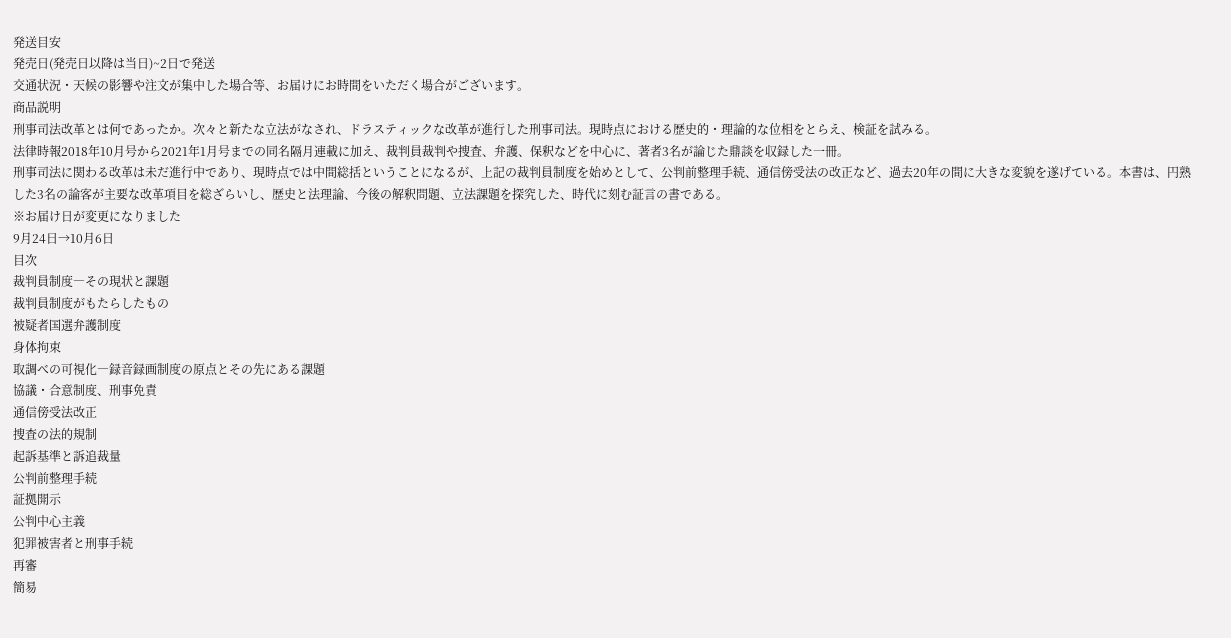発送目安
発売日(発売日以降は当日)~2日で発送
交通状況・天候の影響や注文が集中した場合等、お届けにお時間をいただく場合がございます。
商品説明
刑事司法改革とは何であったか。次々と新たな立法がなされ、ドラスティックな改革が進行した刑事司法。現時点における歴史的・理論的な位相をとらえ、検証を試みる。
法律時報2018年10月号から2021年1月号までの同名隔月連載に加え、裁判員裁判や捜査、弁護、保釈などを中心に、著者3名が論じた鼎談を収録した一冊。
刑事司法に関わる改革は未だ進行中であり、現時点では中間総括ということになるが、上記の裁判員制度を始めとして、公判前整理手続、通信傍受法の改正など、過去20年の間に大きな変貌を遂げている。本書は、円熟した3名の論客が主要な改革項目を総ざらいし、歴史と法理論、今後の解釈問題、立法課題を探究した、時代に刻む証言の書である。
※お届け日が変更になりました
9月24日→10月6日
目次
裁判員制度―その現状と課題
裁判員制度がもたらしたもの
被疑者国選弁護制度
身体拘束
取調べの可視化―録音録画制度の原点とその先にある課題
協議・合意制度、刑事免責
通信傍受法改正
捜査の法的規制
起訴基準と訴追裁量
公判前整理手続
証拠開示
公判中心主義
犯罪被害者と刑事手続
再審
簡易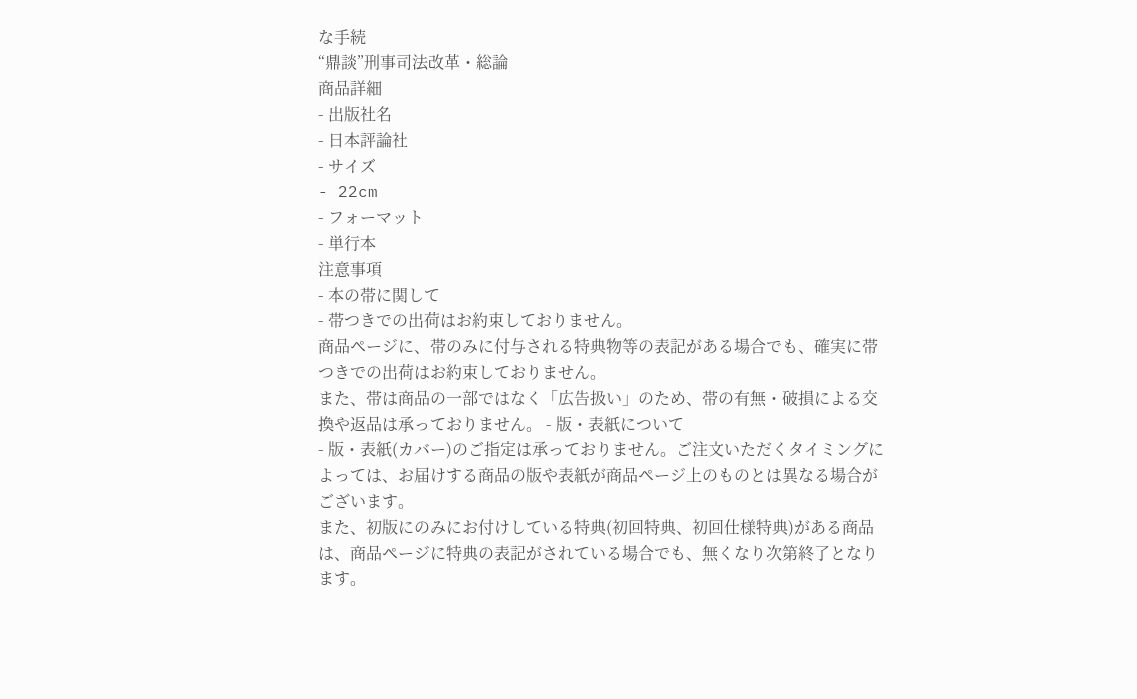な手続
“鼎談”刑事司法改革・総論
商品詳細
- 出版社名
- 日本評論社
- サイズ
- 22cm
- フォーマット
- 単行本
注意事項
- 本の帯に関して
- 帯つきでの出荷はお約束しておりません。
商品ページに、帯のみに付与される特典物等の表記がある場合でも、確実に帯つきでの出荷はお約束しておりません。
また、帯は商品の一部ではなく「広告扱い」のため、帯の有無・破損による交換や返品は承っておりません。 - 版・表紙について
- 版・表紙(カバー)のご指定は承っておりません。ご注文いただくタイミングによっては、お届けする商品の版や表紙が商品ページ上のものとは異なる場合がございます。
また、初版にのみにお付けしている特典(初回特典、初回仕様特典)がある商品は、商品ページに特典の表記がされている場合でも、無くなり次第終了となります。